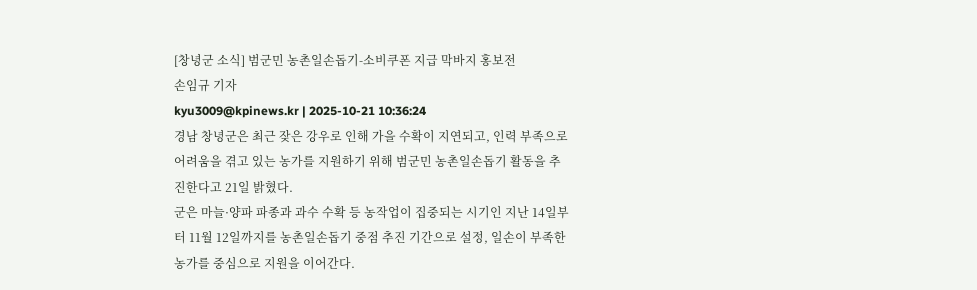[창녕군 소식] 범군민 농촌일손돕기-소비쿠폰 지급 막바지 홍보전
손임규 기자
kyu3009@kpinews.kr | 2025-10-21 10:36:24
경남 창녕군은 최근 잦은 강우로 인해 가을 수확이 지연되고, 인력 부족으로 어려움을 겪고 있는 농가를 지원하기 위해 범군민 농촌일손돕기 활동을 추진한다고 21일 밝혔다.
군은 마늘·양파 파종과 과수 수확 등 농작업이 집중되는 시기인 지난 14일부터 11월 12일까지를 농촌일손돕기 중점 추진 기간으로 설정, 일손이 부족한 농가를 중심으로 지원을 이어간다.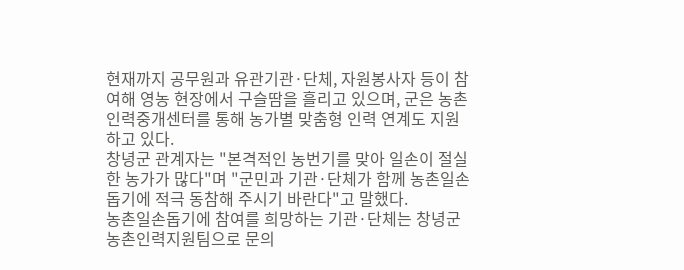현재까지 공무원과 유관기관·단체, 자원봉사자 등이 참여해 영농 현장에서 구슬땀을 흘리고 있으며, 군은 농촌인력중개센터를 통해 농가별 맞춤형 인력 연계도 지원하고 있다.
창녕군 관계자는 "본격적인 농번기를 맞아 일손이 절실한 농가가 많다"며 "군민과 기관·단체가 함께 농촌일손돕기에 적극 동참해 주시기 바란다"고 말했다.
농촌일손돕기에 참여를 희망하는 기관·단체는 창녕군 농촌인력지원팀으로 문의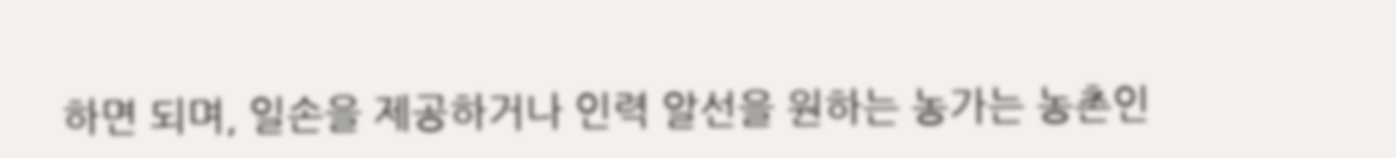하면 되며, 일손을 제공하거나 인력 알선을 원하는 농가는 농촌인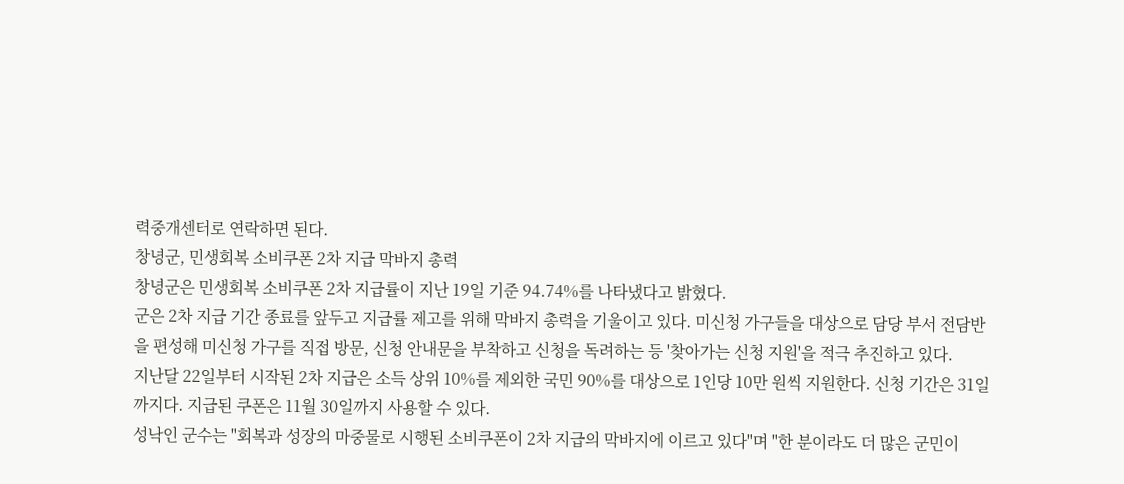력중개센터로 연락하면 된다.
창녕군, 민생회복 소비쿠폰 2차 지급 막바지 총력
창녕군은 민생회복 소비쿠폰 2차 지급률이 지난 19일 기준 94.74%를 나타냈다고 밝혔다.
군은 2차 지급 기간 종료를 앞두고 지급률 제고를 위해 막바지 총력을 기울이고 있다. 미신청 가구들을 대상으로 담당 부서 전담반을 편성해 미신청 가구를 직접 방문, 신청 안내문을 부착하고 신청을 독려하는 등 '찾아가는 신청 지원'을 적극 추진하고 있다.
지난달 22일부터 시작된 2차 지급은 소득 상위 10%를 제외한 국민 90%를 대상으로 1인당 10만 원씩 지원한다. 신청 기간은 31일까지다. 지급된 쿠폰은 11월 30일까지 사용할 수 있다.
성낙인 군수는 "회복과 성장의 마중물로 시행된 소비쿠폰이 2차 지급의 막바지에 이르고 있다"며 "한 분이라도 더 많은 군민이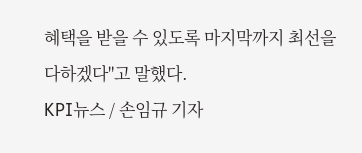혜택을 받을 수 있도록 마지막까지 최선을 다하겠다"고 말했다.
KPI뉴스 / 손임규 기자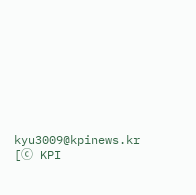kyu3009@kpinews.kr
[ⓒ KPI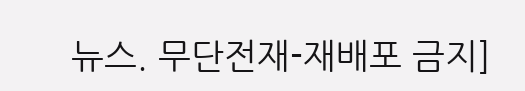뉴스. 무단전재-재배포 금지]